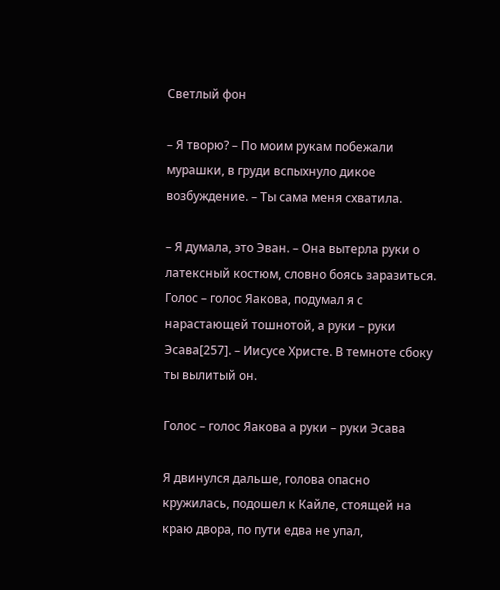Светлый фон

– Я творю? – По моим рукам побежали мурашки, в груди вспыхнуло дикое возбуждение. – Ты сама меня схватила.

– Я думала, это Эван. – Она вытерла руки о латексный костюм, словно боясь заразиться. Голос – голос Яакова, подумал я с нарастающей тошнотой, а руки – руки Эсава[257]. – Иисусе Христе. В темноте сбоку ты вылитый он.

Голос – голос Яакова а руки – руки Эсава

Я двинулся дальше, голова опасно кружилась, подошел к Кайле, стоящей на краю двора, по пути едва не упал,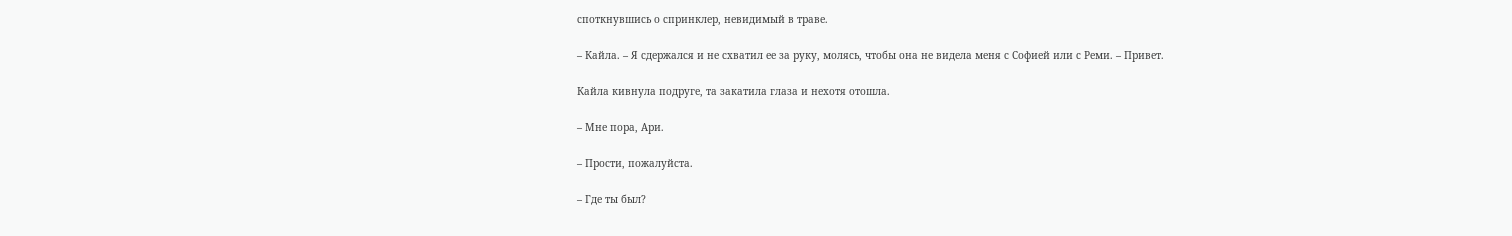споткнувшись о спринклер, невидимый в траве.

– Кайла. – Я сдержался и не схватил ее за руку, молясь, чтобы она не видела меня с Софией или с Реми. – Привет.

Кайла кивнула подруге, та закатила глаза и нехотя отошла.

– Мне пора, Ари.

– Прости, пожалуйста.

– Где ты был?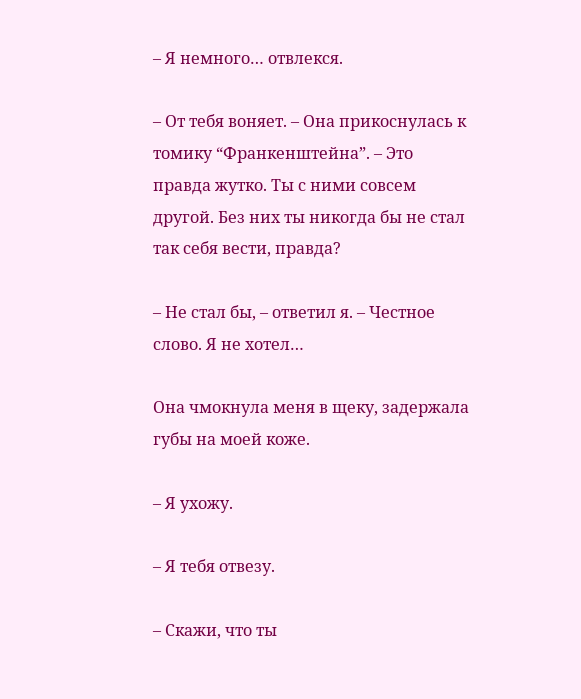– Я немного… отвлекся.

– От тебя воняет. – Она прикоснулась к томику “Франкенштейна”. – Это правда жутко. Ты с ними совсем другой. Без них ты никогда бы не стал так себя вести, правда?

– Не стал бы, – ответил я. – Честное слово. Я не хотел…

Она чмокнула меня в щеку, задержала губы на моей коже.

– Я ухожу.

– Я тебя отвезу.

– Скажи, что ты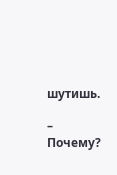шутишь.

– Почему?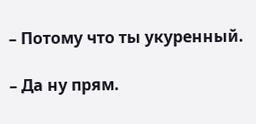– Потому что ты укуренный.

– Да ну прям.